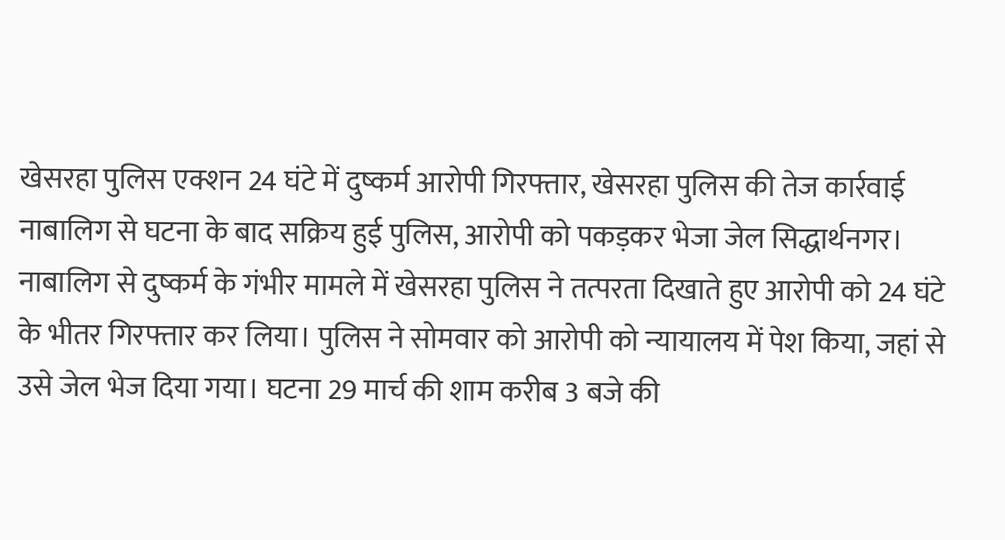खेसरहा पुलिस एक्शन 24 घंटे में दुष्कर्म आरोपी गिरफ्तार, खेसरहा पुलिस की तेज कार्रवाई नाबालिग से घटना के बाद सक्रिय हुई पुलिस, आरोपी को पकड़कर भेजा जेल सिद्धार्थनगर। नाबालिग से दुष्कर्म के गंभीर मामले में खेसरहा पुलिस ने तत्परता दिखाते हुए आरोपी को 24 घंटे के भीतर गिरफ्तार कर लिया। पुलिस ने सोमवार को आरोपी को न्यायालय में पेश किया, जहां से उसे जेल भेज दिया गया। घटना 29 मार्च की शाम करीब 3 बजे की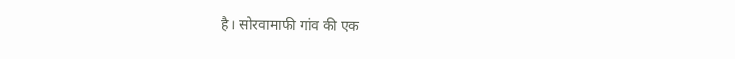है। सोरवामाफी गांव की एक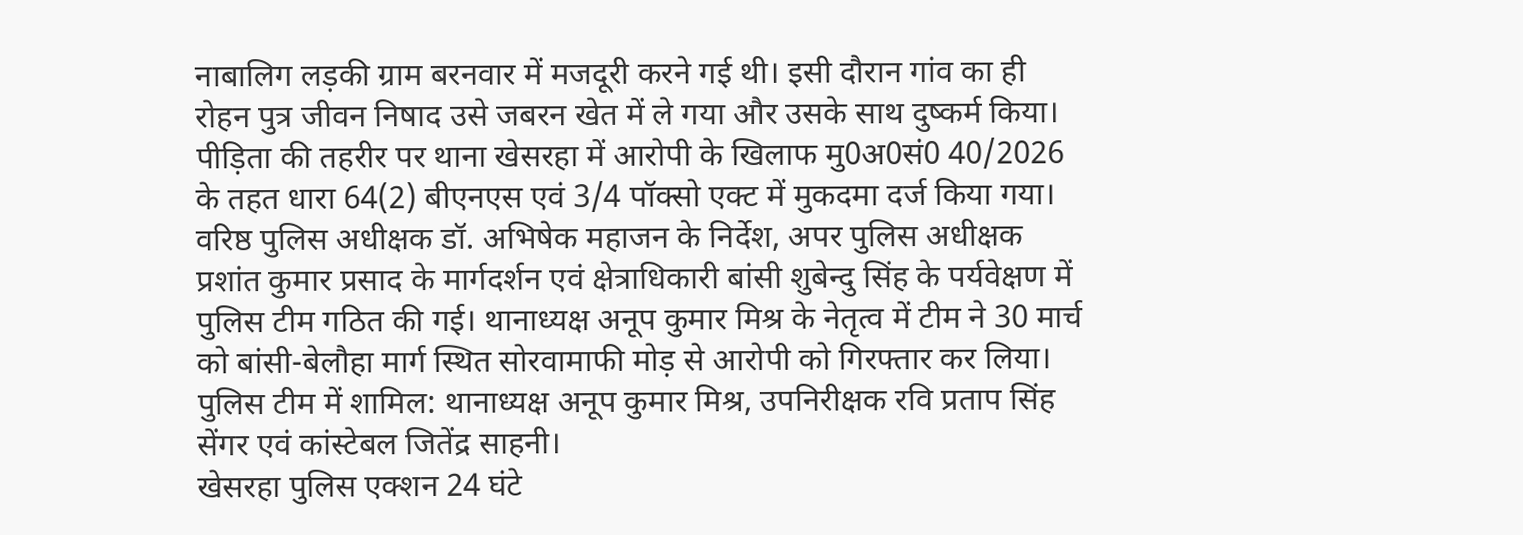नाबालिग लड़की ग्राम बरनवार में मजदूरी करने गई थी। इसी दौरान गांव का ही रोहन पुत्र जीवन निषाद उसे जबरन खेत में ले गया और उसके साथ दुष्कर्म किया। पीड़िता की तहरीर पर थाना खेसरहा में आरोपी के खिलाफ मु0अ0सं0 40/2026 के तहत धारा 64(2) बीएनएस एवं 3/4 पॉक्सो एक्ट में मुकदमा दर्ज किया गया। वरिष्ठ पुलिस अधीक्षक डॉ. अभिषेक महाजन के निर्देश, अपर पुलिस अधीक्षक प्रशांत कुमार प्रसाद के मार्गदर्शन एवं क्षेत्राधिकारी बांसी शुबेन्दु सिंह के पर्यवेक्षण में पुलिस टीम गठित की गई। थानाध्यक्ष अनूप कुमार मिश्र के नेतृत्व में टीम ने 30 मार्च को बांसी-बेलौहा मार्ग स्थित सोरवामाफी मोड़ से आरोपी को गिरफ्तार कर लिया। पुलिस टीम में शामिल: थानाध्यक्ष अनूप कुमार मिश्र, उपनिरीक्षक रवि प्रताप सिंह सेंगर एवं कांस्टेबल जितेंद्र साहनी।
खेसरहा पुलिस एक्शन 24 घंटे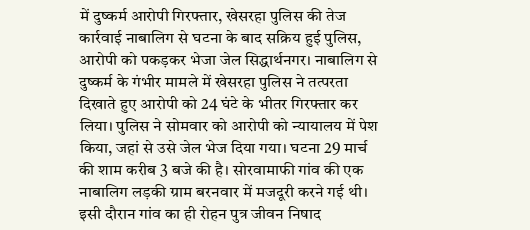में दुष्कर्म आरोपी गिरफ्तार, खेसरहा पुलिस की तेज कार्रवाई नाबालिग से घटना के बाद सक्रिय हुई पुलिस, आरोपी को पकड़कर भेजा जेल सिद्धार्थनगर। नाबालिग से दुष्कर्म के गंभीर मामले में खेसरहा पुलिस ने तत्परता दिखाते हुए आरोपी को 24 घंटे के भीतर गिरफ्तार कर लिया। पुलिस ने सोमवार को आरोपी को न्यायालय में पेश किया, जहां से उसे जेल भेज दिया गया। घटना 29 मार्च की शाम करीब 3 बजे की है। सोरवामाफी गांव की एक नाबालिग लड़की ग्राम बरनवार में मजदूरी करने गई थी। इसी दौरान गांव का ही रोहन पुत्र जीवन निषाद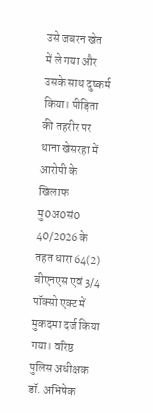उसे जबरन खेत
में ले गया और उसके साथ दुष्कर्म किया। पीड़िता की तहरीर पर थाना खेसरहा में आरोपी के खिलाफ मु0अ0सं0 40/2026 के तहत धारा 64(2) बीएनएस एवं 3/4 पॉक्सो एक्ट में मुकदमा दर्ज किया गया। वरिष्ठ पुलिस अधीक्षक डॉ. अभिषेक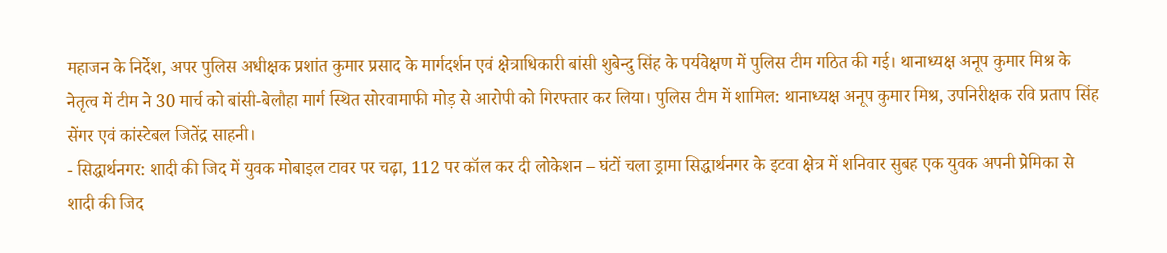महाजन के निर्देश, अपर पुलिस अधीक्षक प्रशांत कुमार प्रसाद के मार्गदर्शन एवं क्षेत्राधिकारी बांसी शुबेन्दु सिंह के पर्यवेक्षण में पुलिस टीम गठित की गई। थानाध्यक्ष अनूप कुमार मिश्र के नेतृत्व में टीम ने 30 मार्च को बांसी-बेलौहा मार्ग स्थित सोरवामाफी मोड़ से आरोपी को गिरफ्तार कर लिया। पुलिस टीम में शामिल: थानाध्यक्ष अनूप कुमार मिश्र, उपनिरीक्षक रवि प्रताप सिंह सेंगर एवं कांस्टेबल जितेंद्र साहनी।
- सिद्धार्थनगर: शादी की जिद में युवक मोबाइल टावर पर चढ़ा, 112 पर कॉल कर दी लोकेशन – घंटों चला ड्रामा सिद्धार्थनगर के इटवा क्षेत्र में शनिवार सुबह एक युवक अपनी प्रेमिका से शादी की जिद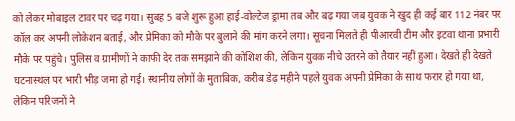को लेकर मोबाइल टावर पर चढ़ गया। सुबह 5 बजे शुरू हुआ हाई-वोल्टेज ड्रामा तब और बढ़ गया जब युवक ने खुद ही कई बार 112 नंबर पर कॉल कर अपनी लोकेशन बताई, और प्रेमिका को मौके पर बुलाने की मांग करने लगा। सूचना मिलते ही पीआरवी टीम और इटवा थाना प्रभारी मौके पर पहुंचे। पुलिस व ग्रामीणों ने काफी देर तक समझाने की कोशिश की, लेकिन युवक नीचे उतरने को तैयार नहीं हुआ। देखते ही देखते घटनास्थल पर भारी भीड़ जमा हो गई। स्थानीय लोगों के मुताबिक, करीब डेढ़ महीने पहले युवक अपनी प्रेमिका के साथ फरार हो गया था, लेकिन परिजनों ने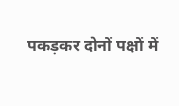पकड़कर दोनों पक्षों में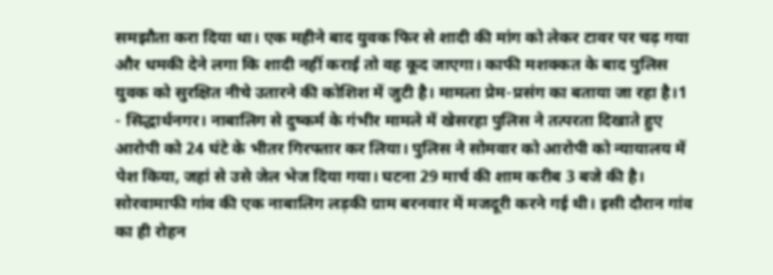समझौता करा दिया था। एक महीने बाद युवक फिर से शादी की मांग को लेकर टावर पर चढ़ गया और धमकी देने लगा कि शादी नहीं कराई तो वह कूद जाएगा। काफी मशक्कत के बाद पुलिस युवक को सुरक्षित नीचे उतारने की कोशिश में जुटी है। मामला प्रेम-प्रसंग का बताया जा रहा है।1
- सिद्धार्थनगर। नाबालिग से दुष्कर्म के गंभीर मामले में खेसरहा पुलिस ने तत्परता दिखाते हुए आरोपी को 24 घंटे के भीतर गिरफ्तार कर लिया। पुलिस ने सोमवार को आरोपी को न्यायालय में पेश किया, जहां से उसे जेल भेज दिया गया। घटना 29 मार्च की शाम करीब 3 बजे की है। सोरवामाफी गांव की एक नाबालिग लड़की ग्राम बरनवार में मजदूरी करने गई थी। इसी दौरान गांव का ही रोहन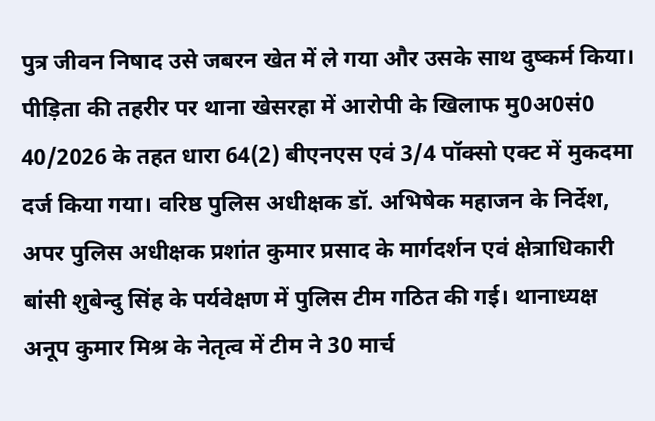पुत्र जीवन निषाद उसे जबरन खेत में ले गया और उसके साथ दुष्कर्म किया। पीड़िता की तहरीर पर थाना खेसरहा में आरोपी के खिलाफ मु0अ0सं0 40/2026 के तहत धारा 64(2) बीएनएस एवं 3/4 पॉक्सो एक्ट में मुकदमा दर्ज किया गया। वरिष्ठ पुलिस अधीक्षक डॉ. अभिषेक महाजन के निर्देश, अपर पुलिस अधीक्षक प्रशांत कुमार प्रसाद के मार्गदर्शन एवं क्षेत्राधिकारी बांसी शुबेन्दु सिंह के पर्यवेक्षण में पुलिस टीम गठित की गई। थानाध्यक्ष अनूप कुमार मिश्र के नेतृत्व में टीम ने 30 मार्च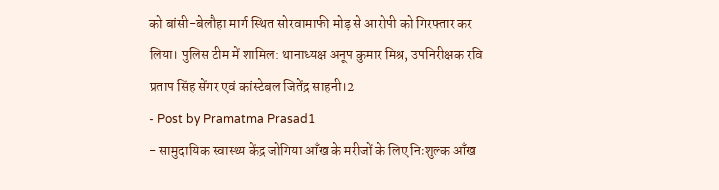को बांसी-बेलौहा मार्ग स्थित सोरवामाफी मोड़ से आरोपी को गिरफ्तार कर लिया। पुलिस टीम में शामिल: थानाध्यक्ष अनूप कुमार मिश्र, उपनिरीक्षक रवि प्रताप सिंह सेंगर एवं कांस्टेबल जितेंद्र साहनी।2
- Post by Pramatma Prasad1
- सामुदायिक स्वास्थ्य केंद्र जोगिया आँख के मरीजों के लिए निःशुल्क आँख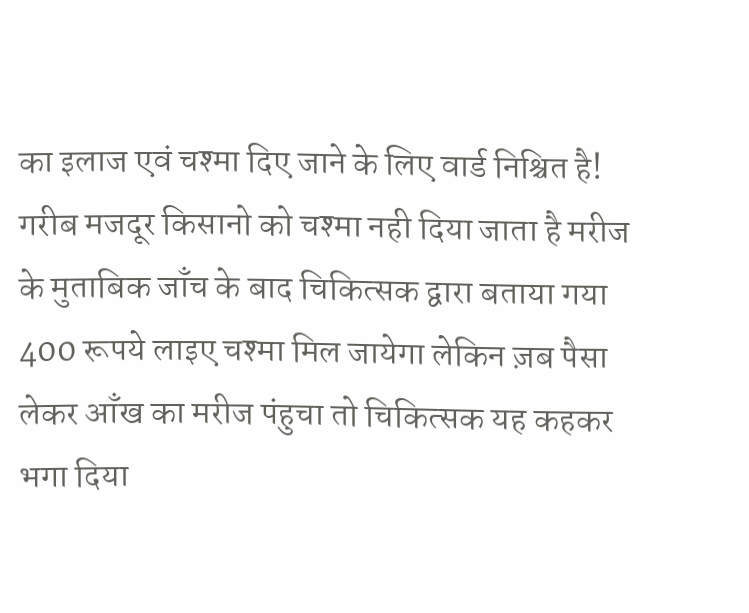का इलाज एवं चश्मा दिए जाने के लिए वार्ड निश्चित है! गरीब मजदूर किसानो को चश्मा नही दिया जाता है मरीज के मुताबिक जाँच के बाद चिकित्सक द्वारा बताया गया 400 रूपये लाइए चश्मा मिल जायेगा लेकिन ज़ब पैसा लेकर आँख का मरीज पंहुचा तो चिकित्सक यह कहकर भगा दिया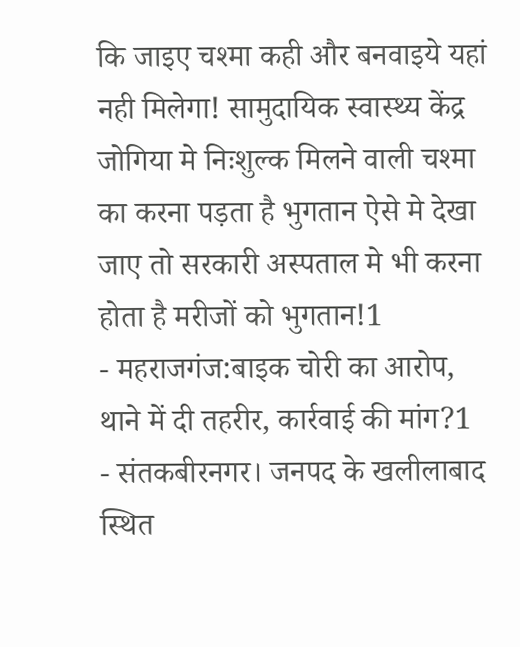कि जाइए चश्मा कही और बनवाइये यहां नही मिलेगा! सामुदायिक स्वास्थ्य केंद्र जोगिया मे निःशुल्क मिलने वाली चश्मा का करना पड़ता है भुगतान ऐसे मे देखा जाए तो सरकारी अस्पताल मे भी करना होता है मरीजों को भुगतान!1
- महराजगंज:बाइक चोरी का आरोप, थाने में दी तहरीर, कार्रवाई की मांग?1
- संतकबीरनगर। जनपद के खलीलाबाद स्थित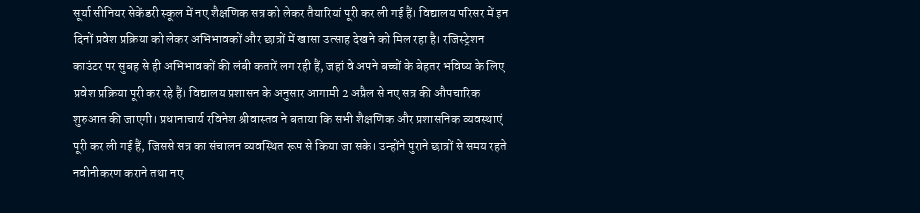सूर्या सीनियर सेकेंडरी स्कूल में नए शैक्षणिक सत्र को लेकर तैयारियां पूरी कर ली गई हैं। विद्यालय परिसर में इन दिनों प्रवेश प्रक्रिया को लेकर अभिभावकों और छात्रों में खासा उत्साह देखने को मिल रहा है। रजिस्ट्रेशन काउंटर पर सुबह से ही अभिभावकों की लंबी कतारें लग रही हैं, जहां वे अपने बच्चों के बेहतर भविष्य के लिए प्रवेश प्रक्रिया पूरी कर रहे हैं। विद्यालय प्रशासन के अनुसार आगामी 2 अप्रैल से नए सत्र की औपचारिक शुरुआत की जाएगी। प्रधानाचार्य रविनेश श्रीवास्तव ने बताया कि सभी शैक्षणिक और प्रशासनिक व्यवस्थाएं पूरी कर ली गई हैं, जिससे सत्र का संचालन व्यवस्थित रूप से किया जा सके। उन्होंने पुराने छात्रों से समय रहते नवीनीकरण कराने तथा नए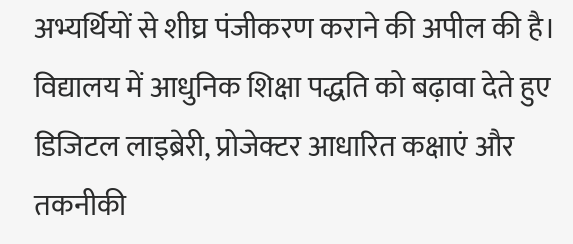अभ्यर्थियों से शीघ्र पंजीकरण कराने की अपील की है। विद्यालय में आधुनिक शिक्षा पद्धति को बढ़ावा देते हुए डिजिटल लाइब्रेरी, प्रोजेक्टर आधारित कक्षाएं और तकनीकी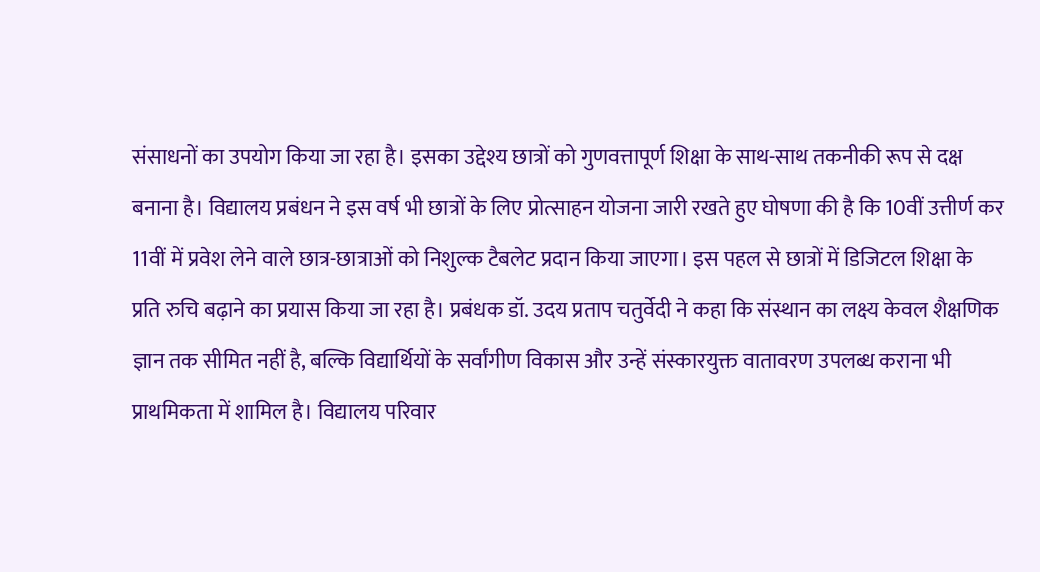संसाधनों का उपयोग किया जा रहा है। इसका उद्देश्य छात्रों को गुणवत्तापूर्ण शिक्षा के साथ-साथ तकनीकी रूप से दक्ष बनाना है। विद्यालय प्रबंधन ने इस वर्ष भी छात्रों के लिए प्रोत्साहन योजना जारी रखते हुए घोषणा की है कि 10वीं उत्तीर्ण कर 11वीं में प्रवेश लेने वाले छात्र-छात्राओं को निशुल्क टैबलेट प्रदान किया जाएगा। इस पहल से छात्रों में डिजिटल शिक्षा के प्रति रुचि बढ़ाने का प्रयास किया जा रहा है। प्रबंधक डॉ. उदय प्रताप चतुर्वेदी ने कहा कि संस्थान का लक्ष्य केवल शैक्षणिक ज्ञान तक सीमित नहीं है, बल्कि विद्यार्थियों के सर्वांगीण विकास और उन्हें संस्कारयुक्त वातावरण उपलब्ध कराना भी प्राथमिकता में शामिल है। विद्यालय परिवार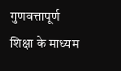गुणवत्तापूर्ण शिक्षा के माध्यम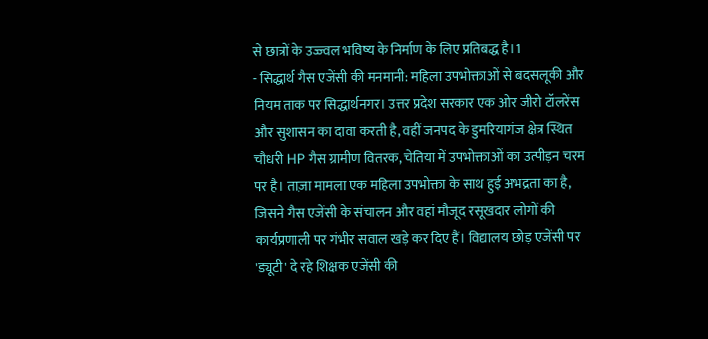से छात्रों के उज्ज्वल भविष्य के निर्माण के लिए प्रतिबद्ध है।1
- सिद्धार्थ गैस एजेंसी की मनमानी: महिला उपभोक्ताओं से बदसलूकी और नियम ताक पर सिद्धार्थनगर। उत्तर प्रदेश सरकार एक ओर जीरो टॉलरेंस और सुशासन का दावा करती है, वहीं जनपद के डुमरियागंज क्षेत्र स्थित चौधरी HP गैस ग्रामीण वितरक, चेतिया में उपभोक्ताओं का उत्पीड़न चरम पर है। ताज़ा मामला एक महिला उपभोक्ता के साथ हुई अभद्रता का है, जिसने गैस एजेंसी के संचालन और वहां मौजूद रसूखदार लोगों की कार्यप्रणाली पर गंभीर सवाल खड़े कर दिए हैं। विद्यालय छोड़ एजेंसी पर 'ड्यूटी' दे रहे शिक्षक एजेंसी की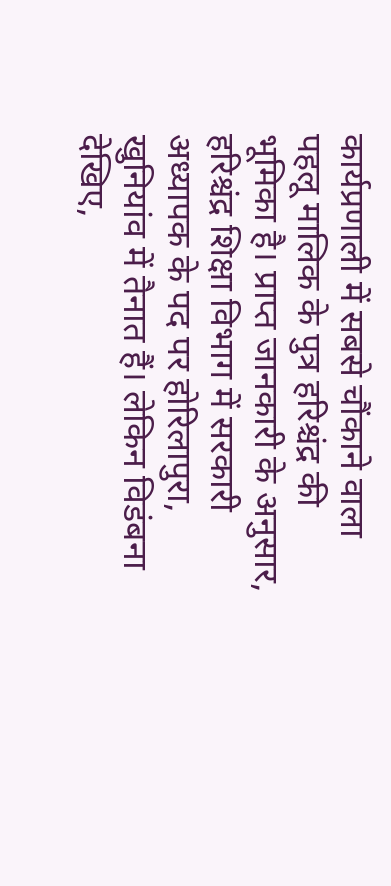कार्यप्रणाली में सबसे चौंकाने वाला पहलू मालिक के पुत्र हरिश्चंद्र की भूमिका है। प्राप्त जानकारी के अनुसार, हरिश्चंद्र शिक्षा विभाग में सरकारी अध्यापक के पद पर होरिलापुरा, खुनियांव में तैनात हैं। लेकिन विडंबना देखिए,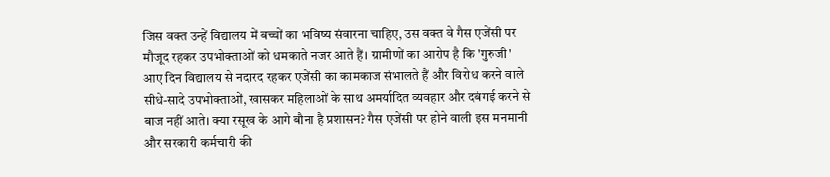जिस वक्त उन्हें विद्यालय में बच्चों का भविष्य संवारना चाहिए, उस वक्त वे गैस एजेंसी पर मौजूद रहकर उपभोक्ताओं को धमकाते नजर आते हैं। ग्रामीणों का आरोप है कि 'गुरुजी' आए दिन विद्यालय से नदारद रहकर एजेंसी का कामकाज संभालते हैं और विरोध करने वाले सीधे-सादे उपभोक्ताओं, खासकर महिलाओं के साथ अमर्यादित व्यवहार और दबंगई करने से बाज नहीं आते। क्या रसूख के आगे बौना है प्रशासन? गैस एजेंसी पर होने वाली इस मनमानी और सरकारी कर्मचारी की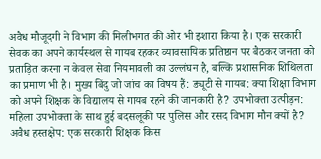अवैध मौजूदगी ने विभाग की मिलीभगत की ओर भी इशारा किया है। एक सरकारी सेवक का अपने कार्यस्थल से गायब रहकर व्यावसायिक प्रतिष्ठान पर बैठकर जनता को प्रताड़ित करना न केवल सेवा नियमावली का उल्लंघन है, बल्कि प्रशासनिक शिथिलता का प्रमाण भी है। मुख्य बिंदु जो जांच का विषय हैं: ड्यूटी से गायब: क्या शिक्षा विभाग को अपने शिक्षक के विद्यालय से गायब रहने की जानकारी है? उपभोक्ता उत्पीड़न: महिला उपभोक्ता के साथ हुई बदसलूकी पर पुलिस और रसद विभाग मौन क्यों है? अवैध हस्तक्षेप: एक सरकारी शिक्षक किस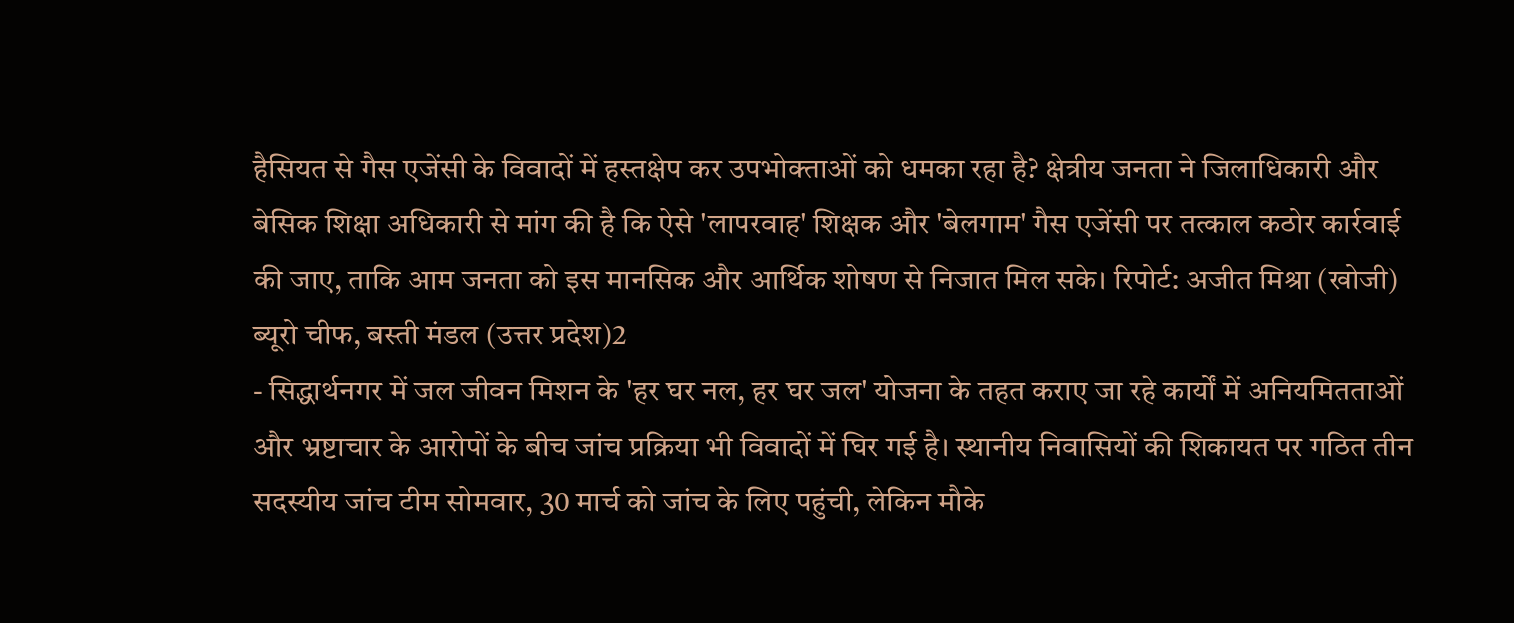हैसियत से गैस एजेंसी के विवादों में हस्तक्षेप कर उपभोक्ताओं को धमका रहा है? क्षेत्रीय जनता ने जिलाधिकारी और बेसिक शिक्षा अधिकारी से मांग की है कि ऐसे 'लापरवाह' शिक्षक और 'बेलगाम' गैस एजेंसी पर तत्काल कठोर कार्रवाई की जाए, ताकि आम जनता को इस मानसिक और आर्थिक शोषण से निजात मिल सके। रिपोर्ट: अजीत मिश्रा (खोजी) ब्यूरो चीफ, बस्ती मंडल (उत्तर प्रदेश)2
- सिद्धार्थनगर में जल जीवन मिशन के 'हर घर नल, हर घर जल' योजना के तहत कराए जा रहे कार्यों में अनियमितताओं और भ्रष्टाचार के आरोपों के बीच जांच प्रक्रिया भी विवादों में घिर गई है। स्थानीय निवासियों की शिकायत पर गठित तीन सदस्यीय जांच टीम सोमवार, 30 मार्च को जांच के लिए पहुंची, लेकिन मौके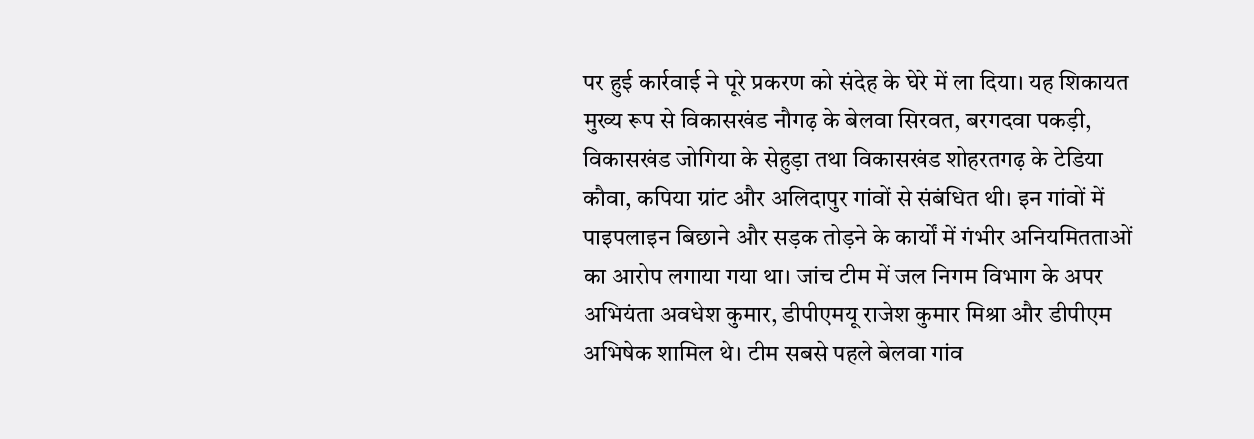पर हुई कार्रवाई ने पूरे प्रकरण को संदेह के घेरे में ला दिया। यह शिकायत मुख्य रूप से विकासखंड नौगढ़ के बेलवा सिरवत, बरगदवा पकड़ी, विकासखंड जोगिया के सेहुड़ा तथा विकासखंड शोहरतगढ़ के टेडिया कौवा, कपिया ग्रांट और अलिदापुर गांवों से संबंधित थी। इन गांवों में पाइपलाइन बिछाने और सड़क तोड़ने के कार्यों में गंभीर अनियमितताओं का आरोप लगाया गया था। जांच टीम में जल निगम विभाग के अपर अभियंता अवधेश कुमार, डीपीएमयू राजेश कुमार मिश्रा और डीपीएम अभिषेक शामिल थे। टीम सबसे पहले बेलवा गांव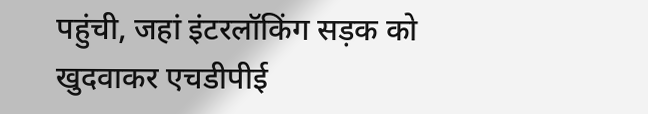पहुंची, जहां इंटरलॉकिंग सड़क को खुदवाकर एचडीपीई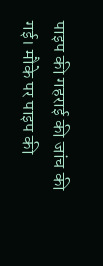पाइप की गहराई की जांच की गई। मौके पर पाइप की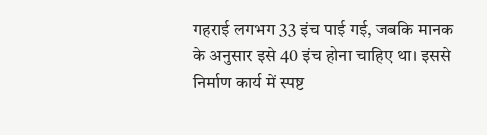गहराई लगभग 33 इंच पाई गई, जबकि मानक के अनुसार इसे 40 इंच होना चाहिए था। इससे निर्माण कार्य में स्पष्ट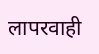लापरवाही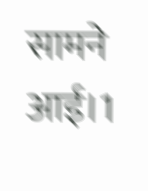सामने आई।1